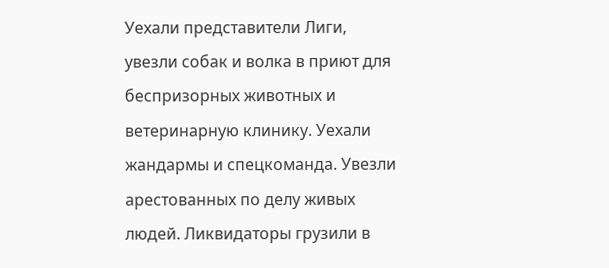Уехали представители Лиги, увезли собак и волка в приют для беспризорных животных и ветеринарную клинику. Уехали жандармы и спецкоманда. Увезли арестованных по делу живых людей. Ликвидаторы грузили в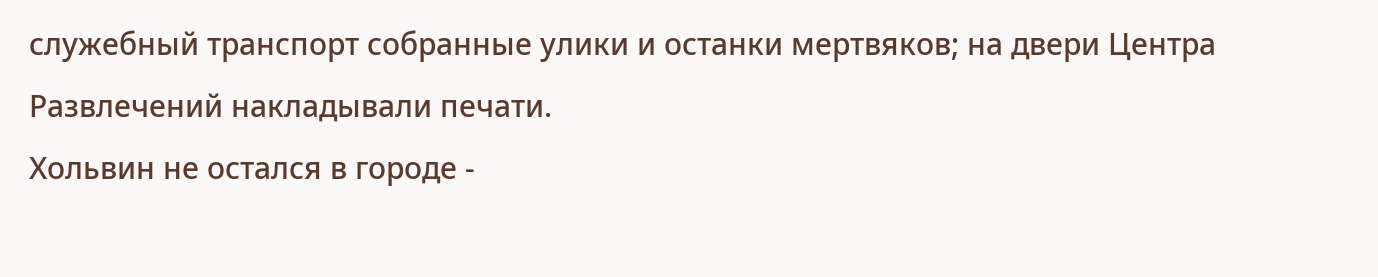служебный транспорт собранные улики и останки мертвяков; на двери Центра Развлечений накладывали печати.
Хольвин не остался в городе -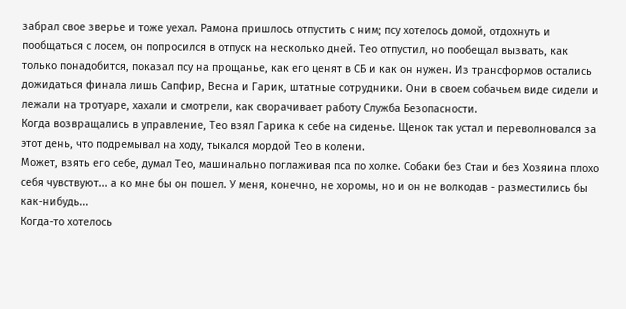забрал свое зверье и тоже уехал. Рамона пришлось отпустить с ним; псу хотелось домой, отдохнуть и пообщаться с лосем, он попросился в отпуск на несколько дней. Тео отпустил, но пообещал вызвать, как только понадобится, показал псу на прощанье, как его ценят в СБ и как он нужен. Из трансформов остались дожидаться финала лишь Сапфир, Весна и Гарик, штатные сотрудники. Они в своем собачьем виде сидели и лежали на тротуаре, хахали и смотрели, как сворачивает работу Служба Безопасности.
Когда возвращались в управление, Тео взял Гарика к себе на сиденье. Щенок так устал и переволновался за этот день, что подремывал на ходу, тыкался мордой Тео в колени.
Может, взять его себе, думал Тео, машинально поглаживая пса по холке. Собаки без Стаи и без Хозяина плохо себя чувствуют... а ко мне бы он пошел. У меня, конечно, не хоромы, но и он не волкодав - разместились бы как-нибудь...
Когда-то хотелось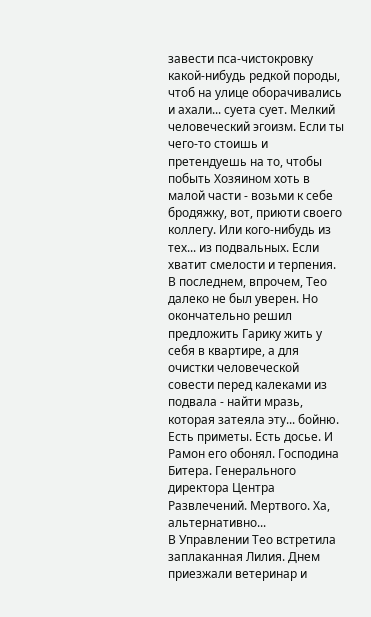завести пса-чистокровку какой-нибудь редкой породы, чтоб на улице оборачивались и ахали... суета сует. Мелкий человеческий эгоизм. Если ты чего-то стоишь и претендуешь на то, чтобы побыть Хозяином хоть в малой части - возьми к себе бродяжку, вот, приюти своего коллегу. Или кого-нибудь из тех... из подвальных. Если хватит смелости и терпения.
В последнем, впрочем, Тео далеко не был уверен. Но окончательно решил предложить Гарику жить у себя в квартире, а для очистки человеческой совести перед калеками из подвала - найти мразь, которая затеяла эту... бойню.
Есть приметы. Есть досье. И Рамон его обонял. Господина Битера. Генерального директора Центра Развлечений. Мертвого. Ха, альтернативно...
В Управлении Тео встретила заплаканная Лилия. Днем приезжали ветеринар и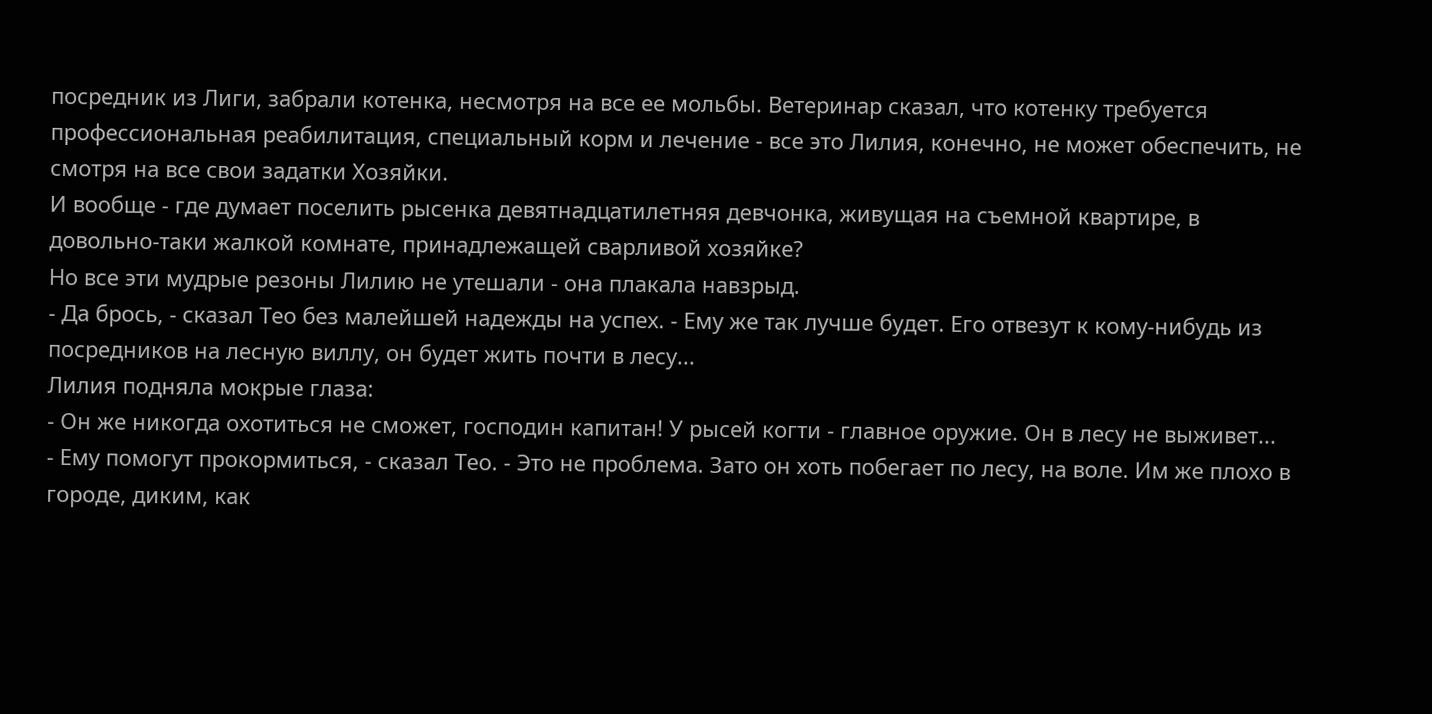посредник из Лиги, забрали котенка, несмотря на все ее мольбы. Ветеринар сказал, что котенку требуется профессиональная реабилитация, специальный корм и лечение - все это Лилия, конечно, не может обеспечить, не смотря на все свои задатки Хозяйки.
И вообще - где думает поселить рысенка девятнадцатилетняя девчонка, живущая на съемной квартире, в довольно-таки жалкой комнате, принадлежащей сварливой хозяйке?
Но все эти мудрые резоны Лилию не утешали - она плакала навзрыд.
- Да брось, - сказал Тео без малейшей надежды на успех. - Ему же так лучше будет. Его отвезут к кому-нибудь из посредников на лесную виллу, он будет жить почти в лесу...
Лилия подняла мокрые глаза:
- Он же никогда охотиться не сможет, господин капитан! У рысей когти - главное оружие. Он в лесу не выживет...
- Ему помогут прокормиться, - сказал Тео. - Это не проблема. Зато он хоть побегает по лесу, на воле. Им же плохо в городе, диким, как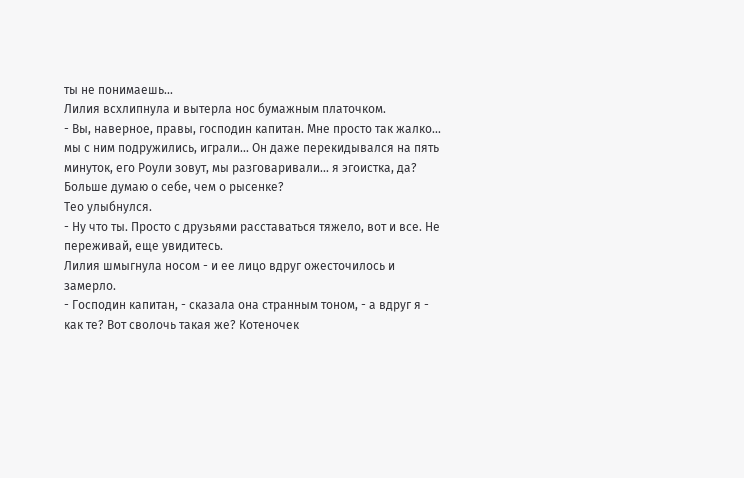ты не понимаешь...
Лилия всхлипнула и вытерла нос бумажным платочком.
- Вы, наверное, правы, господин капитан. Мне просто так жалко... мы с ним подружились, играли... Он даже перекидывался на пять минуток, его Роули зовут, мы разговаривали... я эгоистка, да? Больше думаю о себе, чем о рысенке?
Тео улыбнулся.
- Ну что ты. Просто с друзьями расставаться тяжело, вот и все. Не переживай, еще увидитесь.
Лилия шмыгнула носом - и ее лицо вдруг ожесточилось и замерло.
- Господин капитан, - сказала она странным тоном, - а вдруг я - как те? Вот сволочь такая же? Котеночек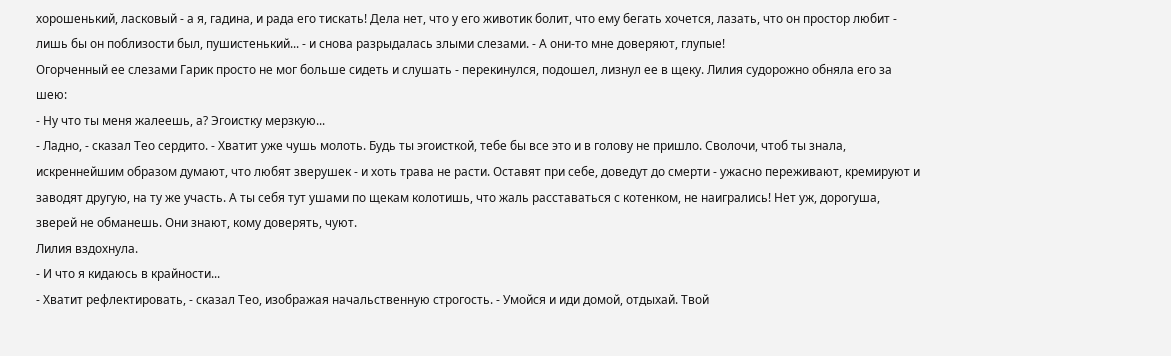хорошенький, ласковый - а я, гадина, и рада его тискать! Дела нет, что у его животик болит, что ему бегать хочется, лазать, что он простор любит - лишь бы он поблизости был, пушистенький... - и снова разрыдалась злыми слезами. - А они-то мне доверяют, глупые!
Огорченный ее слезами Гарик просто не мог больше сидеть и слушать - перекинулся, подошел, лизнул ее в щеку. Лилия судорожно обняла его за шею:
- Ну что ты меня жалеешь, а? Эгоистку мерзкую...
- Ладно, - сказал Тео сердито. - Хватит уже чушь молоть. Будь ты эгоисткой, тебе бы все это и в голову не пришло. Сволочи, чтоб ты знала, искреннейшим образом думают, что любят зверушек - и хоть трава не расти. Оставят при себе, доведут до смерти - ужасно переживают, кремируют и заводят другую, на ту же участь. А ты себя тут ушами по щекам колотишь, что жаль расставаться с котенком, не наигрались! Нет уж, дорогуша, зверей не обманешь. Они знают, кому доверять, чуют.
Лилия вздохнула.
- И что я кидаюсь в крайности...
- Хватит рефлектировать, - сказал Тео, изображая начальственную строгость. - Умойся и иди домой, отдыхай. Твой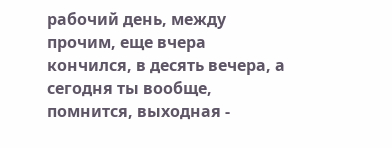рабочий день, между прочим, еще вчера кончился, в десять вечера, а сегодня ты вообще, помнится, выходная -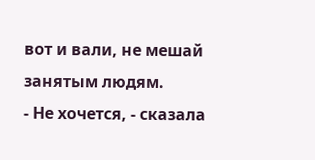вот и вали, не мешай занятым людям.
- Не хочется, - сказала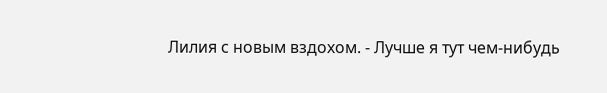Лилия с новым вздохом. - Лучше я тут чем-нибудь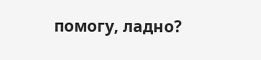помогу, ладно?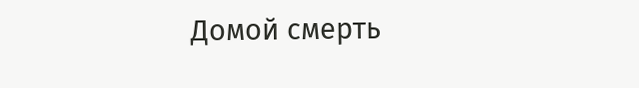Домой смерть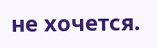не хочется.